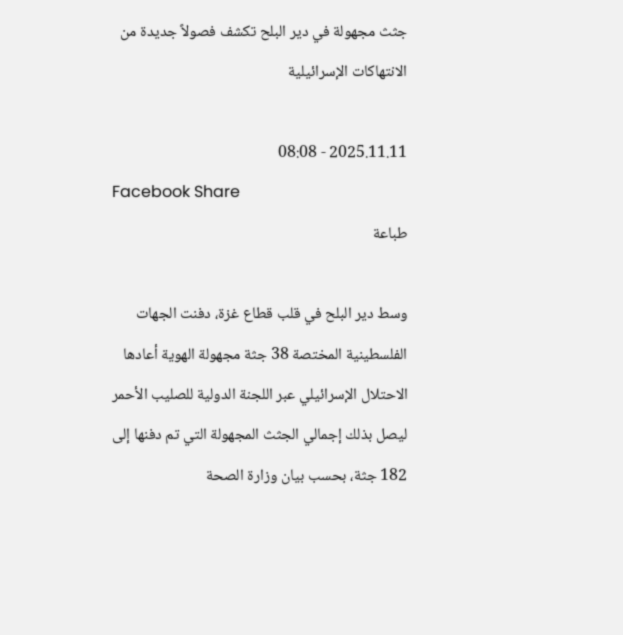جثث مجهولة في دير البلح تكشف فصولاً جديدة من الانتهاكات الإسرائيلية

2025.11.11 - 08:08
Facebook Share
طباعة

وسط دير البلح في قلب قطاع غزة، دفنت الجهات الفلسطينية المختصة 38 جثة مجهولة الهوية أعادها الاحتلال الإسرائيلي عبر اللجنة الدولية للصليب الأحمر ليصل بذلك إجمالي الجثث المجهولة التي تم دفنها إلى 182 جثة، بحسب بيان وزارة الصحة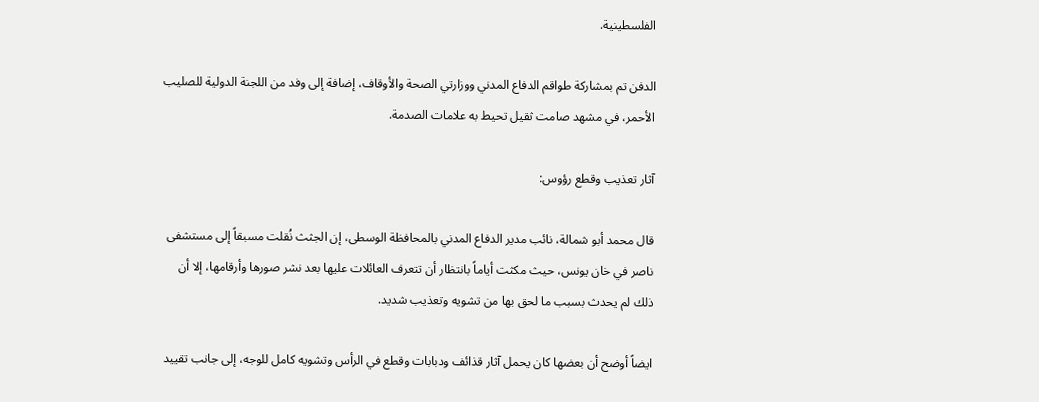الفلسطينية.

الدفن تم بمشاركة طواقم الدفاع المدني ووزارتي الصحة والأوقاف، إضافة إلى وفد من اللجنة الدولية للصليب الأحمر، في مشهد صامت ثقيل تحيط به علامات الصدمة.

آثار تعذيب وقطع رؤوس:

قال محمد أبو شمالة، نائب مدير الدفاع المدني بالمحافظة الوسطى، إن الجثث نُقلت مسبقاً إلى مستشفى ناصر في خان يونس، حيث مكثت أياماً بانتظار أن تتعرف العائلات عليها بعد نشر صورها وأرقامها، إلا أن ذلك لم يحدث بسبب ما لحق بها من تشويه وتعذيب شديد.

ايضاً أوضح أن بعضها كان يحمل آثار قذائف ودبابات وقطع في الرأس وتشويه كامل للوجه، إلى جانب تقييد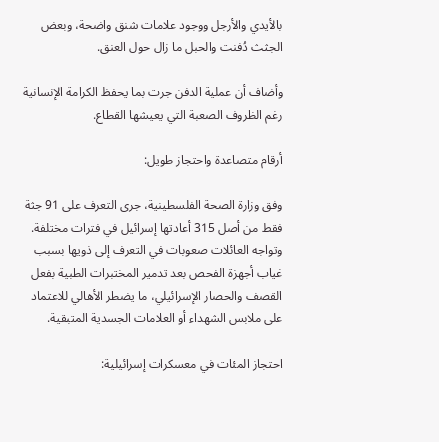بالأيدي والأرجل ووجود علامات شنق واضحة، وبعض الجثث دُفنت والحبل ما زال حول العنق.

وأضاف أن عملية الدفن جرت بما يحفظ الكرامة الإنسانية رغم الظروف الصعبة التي يعيشها القطاع.

أرقام متصاعدة واحتجاز طويل:

وفق وزارة الصحة الفلسطينية، جرى التعرف على 91 جثة فقط من أصل 315 أعادتها إسرائيل في فترات مختلفة.
وتواجه العائلات صعوبات في التعرف إلى ذويها بسبب غياب أجهزة الفحص بعد تدمير المختبرات الطبية بفعل القصف والحصار الإسرائيلي، ما يضطر الأهالي للاعتماد على ملابس الشهداء أو العلامات الجسدية المتبقية.

احتجاز المئات في معسكرات إسرائيلية: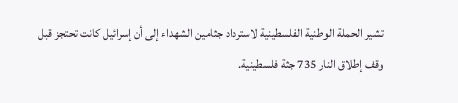تشير الحملة الوطنية الفلسطينية لاسترداد جثامين الشهداء إلى أن إسرائيل كانت تحتجز قبل وقف إطلاق النار 735 جثة فلسطينية.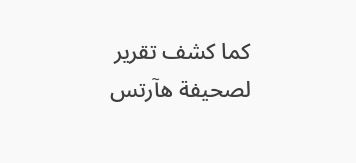كما كشف تقرير لصحيفة هآرتس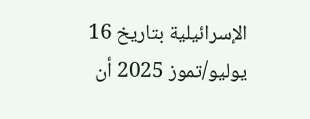الإسرائيلية بتاريخ 16 يوليو/تموز 2025 أن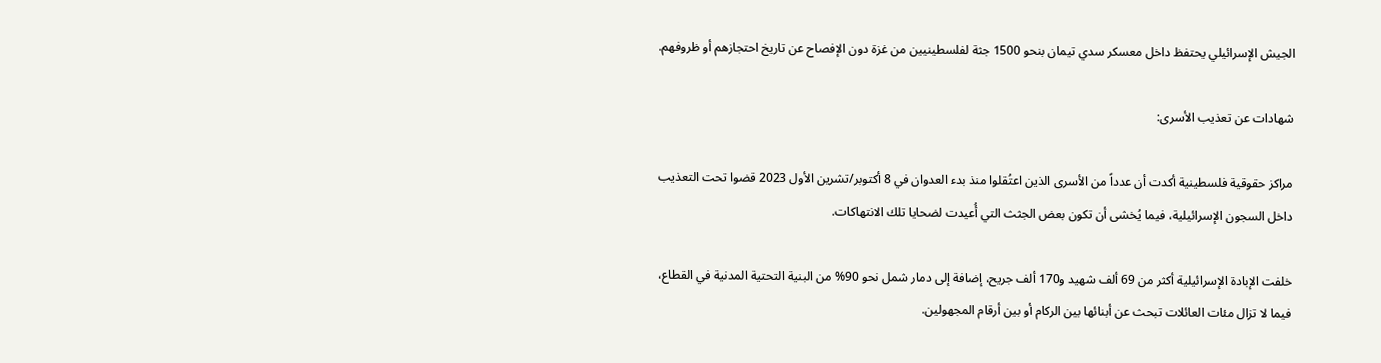الجيش الإسرائيلي يحتفظ داخل معسكر سدي تيمان بنحو 1500 جثة لفلسطينيين من غزة دون الإفصاح عن تاريخ احتجازهم أو ظروفهم.

شهادات عن تعذيب الأسرى:

مراكز حقوقية فلسطينية أكدت أن عدداً من الأسرى الذين اعتُقلوا منذ بدء العدوان في 8 أكتوبر/تشرين الأول 2023 قضوا تحت التعذيب داخل السجون الإسرائيلية، فيما يُخشى أن تكون بعض الجثث التي أُعيدت لضحايا تلك الانتهاكات.

خلفت الإبادة الإسرائيلية أكثر من 69 ألف شهيد و170 ألف جريح، إضافة إلى دمار شمل نحو 90% من البنية التحتية المدنية في القطاع، فيما لا تزال مئات العائلات تبحث عن أبنائها بين الركام أو بين أرقام المجهولين.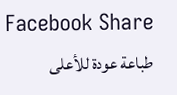Facebook Share
طباعة عودة للأعلى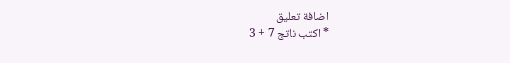اضافة تعليق
* اكتب ناتج 7 + 3